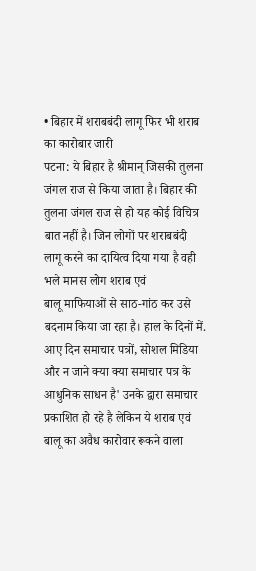• बिहार में शराबबंदी लागू फिर भी शराब का कारोबार जारी
पटना: ये बिहार है श्रीमान् जिसकी तुलना जंगल राज से किया जाता है। बिहार की तुलना जंगल राज से हो यह कोई विचित्र बात नहीं है। जिन लोगों पर शराबबंदी लागू करने का दायित्व दिया गया है वही भले मानस लोग शराब एवं
बालू माफियाओं से साठ-गांठ कर उसे बदनाम किया जा रहा है। हाल के दिनों में. आए दिन समाचार पत्रों, सोशल मिडिया और न जाने क्या क्या समाचार पत्र के आधुनिक साधन है' उनके द्वारा समाचार प्रकाशित हो रहे है लेकिन ये शराब एवं बालू का अवैध कारोवार रूकने वाला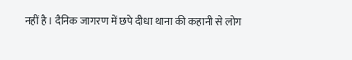नहीं है। दैनिक जागरण में छपे दीधा थाना की कहानी से लोग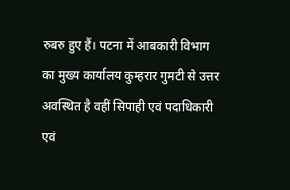रुबरु हुए हैं। पटना में आबकारी विभाग का मुख्य कार्यालय कुम्हरार गुमटी से उत्तर अवस्थित है वहीं सिपाही एवं पदाधिकारी एवं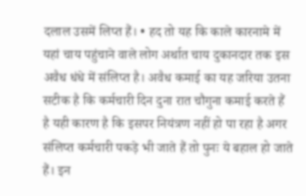दलाल उसमें लिप्त हैं। • हद तो यह कि काले कारनामे में यहां चाय पहुंचाने वाले लोग अर्थात चाय दुकानदार तक इस अवैध धंधे में संलिप्त है। अवैध कमाई का यह जरिया उतना सटीक है कि कर्मचारी दिन दुना रात चौगुना कमाई करते हैं है यही कारण है कि इसपर नियंत्रण नहीं हो पा रहा है अगर संलिप्त कर्मचारी पकड़े भी जाते हैं तो पुनः ये बहाल हो जाते हैं। इन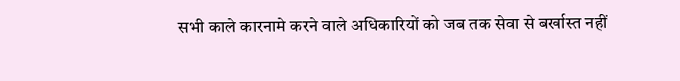सभी काले कारनामे करने वाले अधिकारियों को जब तक सेवा से बर्खास्त नहीं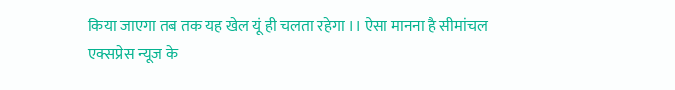किया जाएगा तब तक यह खेल यूं ही चलता रहेगा ।। ऐसा मानना है सीमांचल एक्सप्रेस न्यूज के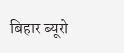बिहार ब्यूरो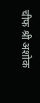चीफ श्री अशोक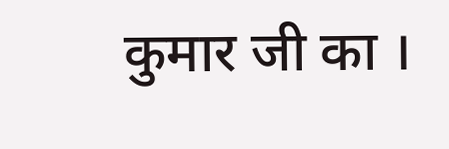कुमार जी का ।